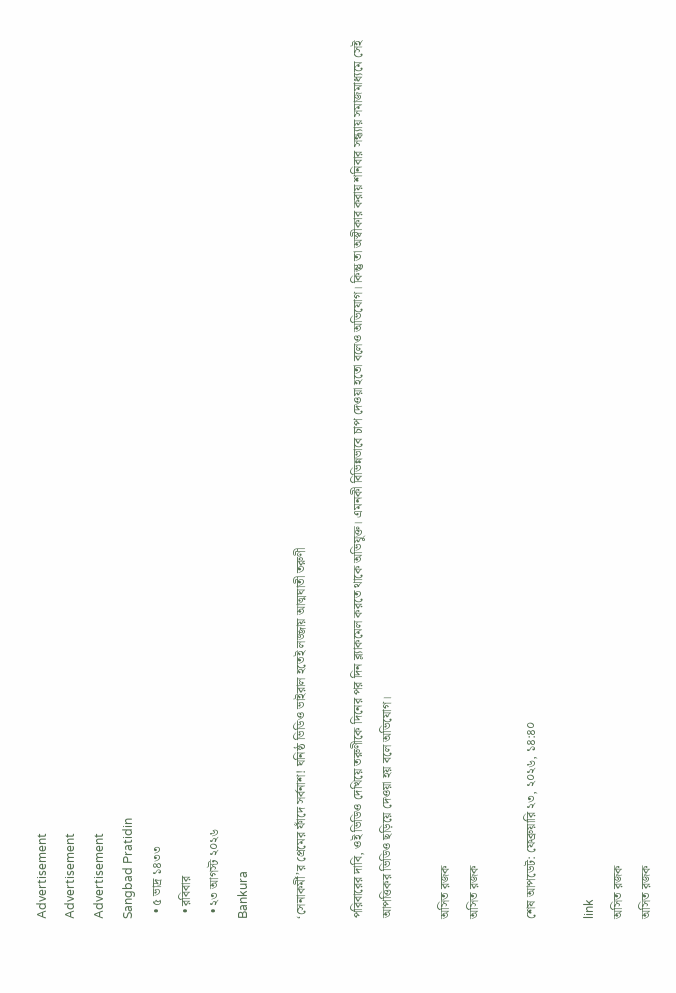Advertisement
Advertisement
Advertisement
Sangbad Pratidin
  • ৫ ভাদ্র ১৪৩৩
  • রবিবার
  • ২৩ আগস্ট ২০২৬
Bankura

‘সেনাকর্মী’র প্রেমের ফাঁদে সর্বনাশ! ঘনিষ্ঠ ভিডিও ভাইরাল হতেই লজ্জায় আত্মঘাতী তরুণী

পরিবারের দাবি, ওই ভিডিও দেখিয়ে তরুণীকে দিনের পর দিন ব্ল্যাকমেল করতে থাকে অভিযুক্ত। এমনকী বিভিন্নভাবে চাপ দেওয়া হতো বলেও অভিযোগ। কিন্তু তা অস্বীকার করায় শনিবার সন্ধ্যায় সমাজমাধ্যমে সেই আপত্তিকর ভিডিও ছড়িয়ে দেওয়া হয় বলে অভিযোগ।

অসিত রজক
অসিত রজক

শেষ আপডেট: ফেব্রুয়ারি ২৩, ২০২৬, ১৪:৪০

link
অসিত রজক
অসিত রজক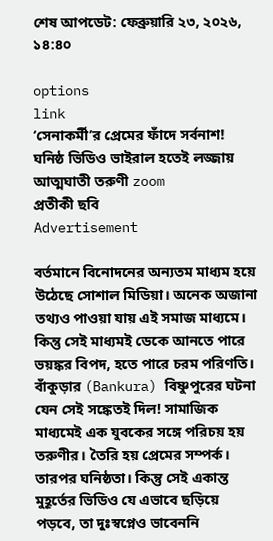শেষ আপডেট: ফেব্রুয়ারি ২৩, ২০২৬, ১৪:৪০

options
link
‘সেনাকর্মী’র প্রেমের ফাঁদে সর্বনাশ! ঘনিষ্ঠ ভিডিও ভাইরাল হতেই লজ্জায় আত্মঘাতী তরুণী zoom
প্রতীকী ছবি
Advertisement

বর্তমানে বিনোদনের অন্যতম মাধ্যম হয়ে উঠেছে সোশাল মিডিয়া। অনেক অজানা তথ্যও পাওয়া যায় এই সমাজ মাধ্যমে। কিন্তু সেই মাধ্যমই ডেকে আনতে পারে ভয়ঙ্কর বিপদ, হতে পারে চরম পরিণতি। বাঁকুড়ার (Bankura) বিষ্ণুপুরের ঘটনা যেন সেই সঙ্কেতই দিল! সামাজিক মাধ্যমেই এক যুবকের সঙ্গে পরিচয় হয় তরুণীর। তৈরি হয় প্রেমের সম্পর্ক। তারপর ঘনিষ্ঠতা। কিন্তু সেই একান্ত মুহূর্তের ভিডিও যে এভাবে ছড়িয়ে পড়বে, তা দুঃস্বপ্নেও ভাবেননি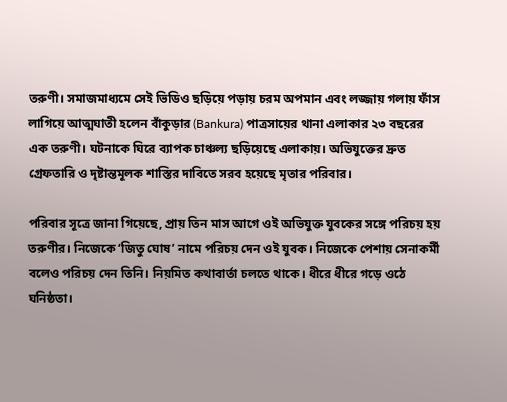তরুণী। সমাজমাধ্যমে সেই ভিডিও ছড়িয়ে পড়ায় চরম অপমান এবং লজ্জায় গলায় ফাঁস লাগিয়ে আত্মঘাতী হলেন বাঁকুড়ার (Bankura) পাত্রসায়ের থানা এলাকার ২৩ বছরের এক তরুণী। ঘটনাকে ঘিরে ব্যাপক চাঞ্চল্য ছড়িয়েছে এলাকায়। অভিযুক্তের দ্রুত গ্রেফতারি ও দৃষ্টান্তমূলক শাস্তির দাবিতে সরব হয়েছে মৃতার পরিবার।

পরিবার সূত্রে জানা গিয়েছে, প্রায় তিন মাস আগে ওই অভিযুক্ত যুবকের সঙ্গে পরিচয় হয় তরুণীর। নিজেকে ‘জিতু ঘোষ’ নামে পরিচয় দেন ওই যুবক। নিজেকে পেশায় সেনাকর্মী বলেও পরিচয় দেন তিনি। নিয়মিত কথাবার্তা চলতে থাকে। ধীরে ধীরে গড়ে ওঠে ঘনিষ্ঠতা।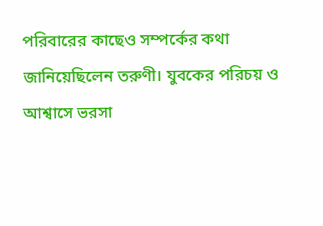পরিবারের কাছেও সম্পর্কের কথা জানিয়েছিলেন তরুণী। যুবকের পরিচয় ও আশ্বাসে ভরসা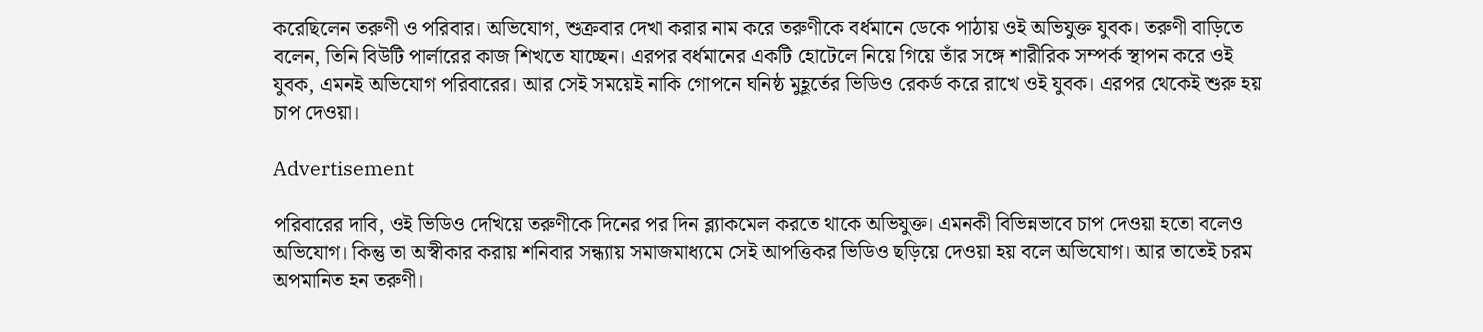করেছিলেন তরুণী ও পরিবার। অভিযোগ, শুক্রবার দেখা করার নাম করে তরুণীকে বর্ধমানে ডেকে পাঠায় ওই অভিযুক্ত যুবক। তরুণী বাড়িতে বলেন, তিনি বিউটি পার্লারের কাজ শিখতে যাচ্ছেন। এরপর বর্ধমানের একটি হোটেলে নিয়ে গিয়ে তাঁর সঙ্গে শারীরিক সম্পর্ক স্থাপন করে ওই যুবক, এমনই অভিযোগ পরিবারের। আর সেই সময়েই নাকি গোপনে ঘনিষ্ঠ মুহূর্তের ভিডিও রেকর্ড করে রাখে ওই যুবক। এরপর থেকেই শুরু হয় চাপ দেওয়া।

Advertisement

পরিবারের দাবি, ওই ভিডিও দেখিয়ে তরুণীকে দিনের পর দিন ব্ল্যাকমেল করতে থাকে অভিযুক্ত। এমনকী বিভিন্নভাবে চাপ দেওয়া হতো বলেও অভিযোগ। কিন্তু তা অস্বীকার করায় শনিবার সন্ধ্যায় সমাজমাধ্যমে সেই আপত্তিকর ভিডিও ছড়িয়ে দেওয়া হয় বলে অভিযোগ। আর তাতেই চরম অপমানিত হন তরুণী।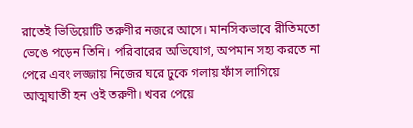রাতেই ভিডিয়োটি তরুণীর নজরে আসে। মানসিকভাবে রীতিমতো ভেঙে পড়েন তিনি। পরিবারের অভিযোগ, অপমান সহ্য করতে না পেরে এবং লজ্জায় নিজের ঘরে ঢুকে গলায় ফাঁস লাগিয়ে আত্মঘাতী হন ওই তরুণী। খবর পেয়ে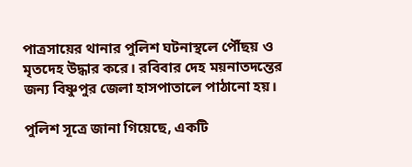পাত্রসায়ের থানার পুলিশ ঘটনাস্থলে পৌঁছয় ও মৃতদেহ উদ্ধার করে। রবিবার দেহ ময়নাতদন্তের জন্য বিষ্ণুপুর জেলা হাসপাতালে পাঠানো হয়।

পুলিশ সূত্রে জানা গিয়েছে, একটি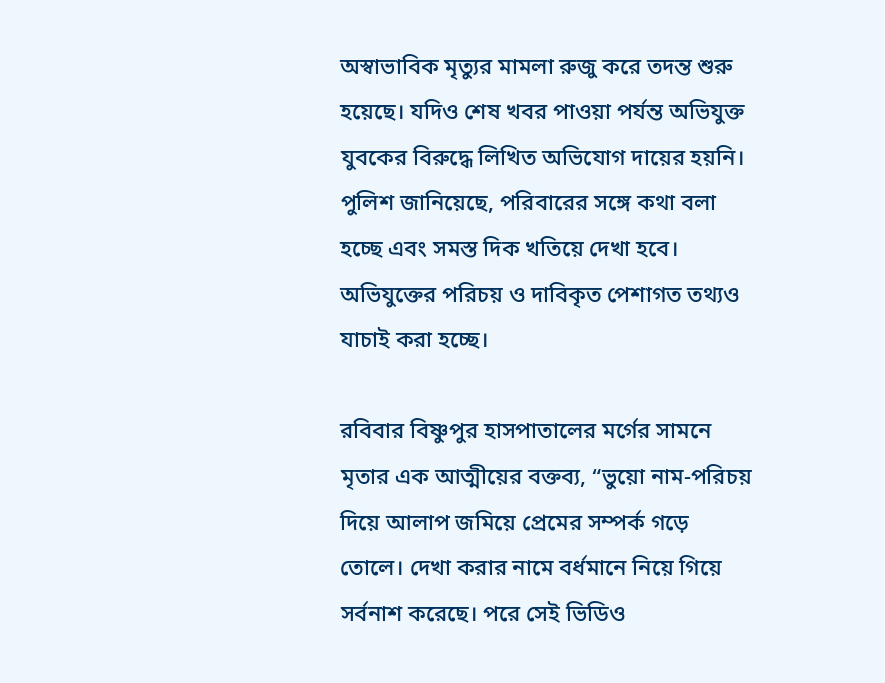অস্বাভাবিক মৃত্যুর মামলা রুজু করে তদন্ত শুরু হয়েছে। যদিও শেষ খবর পাওয়া পর্যন্ত অভিযুক্ত যুবকের বিরুদ্ধে লিখিত অভিযোগ দায়ের হয়নি। পুলিশ জানিয়েছে, পরিবারের সঙ্গে কথা বলা হচ্ছে এবং সমস্ত দিক খতিয়ে দেখা হবে। অভিযুক্তের পরিচয় ও দাবিকৃত পেশাগত তথ্যও যাচাই করা হচ্ছে।

রবিবার বিষ্ণুপুর হাসপাতালের মর্গের সামনে মৃতার এক আত্মীয়ের বক্তব্য, “ভুয়ো নাম-পরিচয় দিয়ে আলাপ জমিয়ে প্রেমের সম্পর্ক গড়ে তোলে। দেখা করার নামে বর্ধমানে নিয়ে গিয়ে সর্বনাশ করেছে। পরে সেই ভিডিও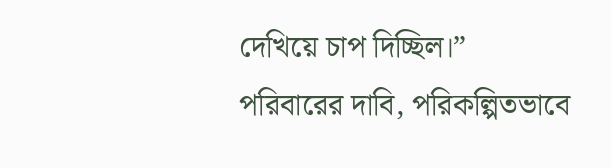দেখিয়ে চাপ দিচ্ছিল।” পরিবারের দাবি, পরিকল্পিতভাবে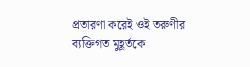প্রতারণা করেই ওই তরুণীর ব্যক্তিগত মুহূর্তকে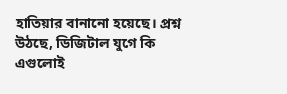হাতিয়ার বানানো হয়েছে। প্রশ্ন উঠছে, ডিজিটাল যুগে কি এগুলোই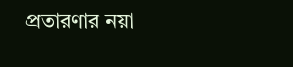প্রতারণার নয়া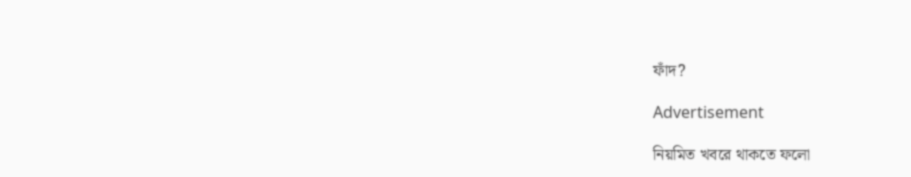ফাঁদ?

Advertisement

নিয়মিত খবরে থাকতে ফলো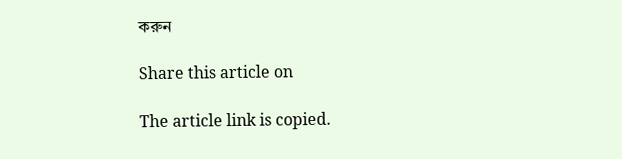করুন

Share this article on

The article link is copied.